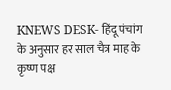KNEWS DESK- हिंदू पंचांग के अनुसार हर साल चैत्र माह के कृष्ण पक्ष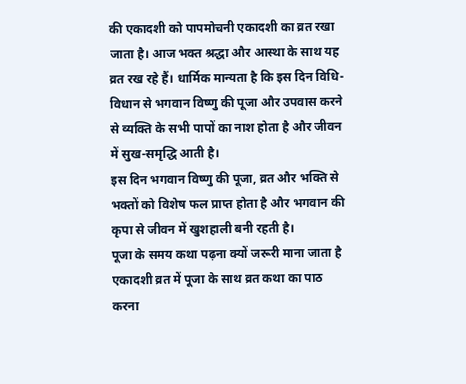की एकादशी को पापमोचनी एकादशी का व्रत रखा जाता है। आज भक्त श्रद्धा और आस्था के साथ यह व्रत रख रहे हैं। धार्मिक मान्यता है कि इस दिन विधि-विधान से भगवान विष्णु की पूजा और उपवास करने से व्यक्ति के सभी पापों का नाश होता है और जीवन में सुख-समृद्धि आती है।
इस दिन भगवान विष्णु की पूजा, व्रत और भक्ति से भक्तों को विशेष फल प्राप्त होता है और भगवान की कृपा से जीवन में खुशहाली बनी रहती है।
पूजा के समय कथा पढ़ना क्यों जरूरी माना जाता है
एकादशी व्रत में पूजा के साथ व्रत कथा का पाठ करना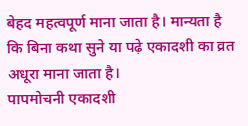बेहद महत्वपूर्ण माना जाता है। मान्यता है कि बिना कथा सुने या पढ़े एकादशी का व्रत अधूरा माना जाता है।
पापमोचनी एकादशी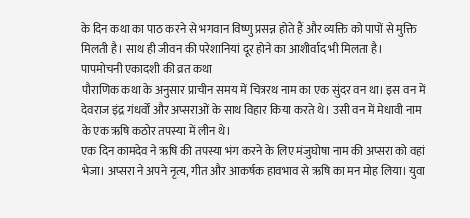के दिन कथा का पाठ करने से भगवान विष्णु प्रसन्न होते हैं और व्यक्ति को पापों से मुक्ति मिलती है। साथ ही जीवन की परेशानियां दूर होने का आशीर्वाद भी मिलता है।
पापमोचनी एकादशी की व्रत कथा
पौराणिक कथा के अनुसार प्राचीन समय में चित्ररथ नाम का एक सुंदर वन था। इस वन में देवराज इंद्र गंधर्वों और अप्सराओं के साथ विहार किया करते थे। उसी वन में मेधावी नाम के एक ऋषि कठोर तपस्या में लीन थे।
एक दिन कामदेव ने ऋषि की तपस्या भंग करने के लिए मंजुघोषा नाम की अप्सरा को वहां भेजा। अप्सरा ने अपने नृत्य, गीत और आकर्षक हावभाव से ऋषि का मन मोह लिया। युवा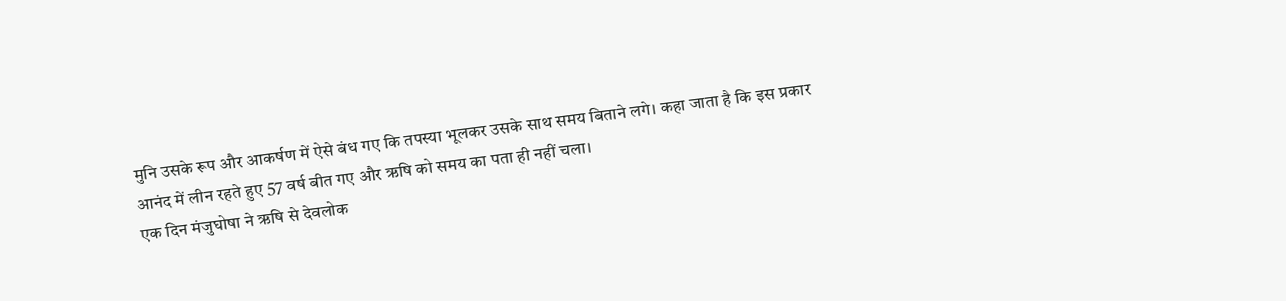मुनि उसके रूप और आकर्षण में ऐसे बंध गए कि तपस्या भूलकर उसके साथ समय बिताने लगे। कहा जाता है कि इस प्रकार आनंद में लीन रहते हुए 57 वर्ष बीत गए और ऋषि को समय का पता ही नहीं चला।
एक दिन मंजुघोषा ने ऋषि से देवलोक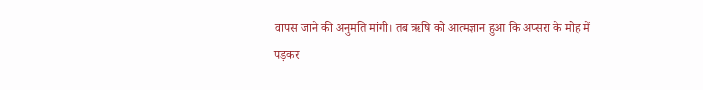वापस जाने की अनुमति मांगी। तब ऋषि को आत्मज्ञान हुआ कि अप्सरा के मोह में पड़कर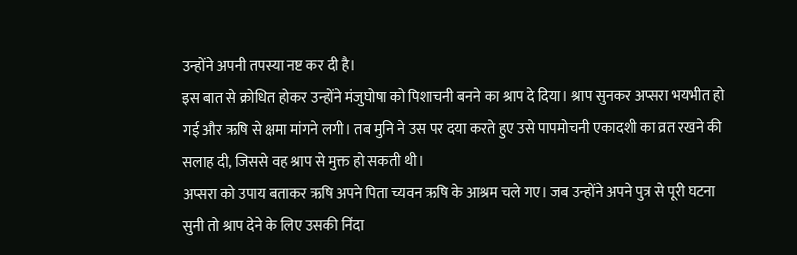उन्होंने अपनी तपस्या नष्ट कर दी है।
इस बात से क्रोधित होकर उन्होंने मंजुघोषा को पिशाचनी बनने का श्राप दे दिया। श्राप सुनकर अप्सरा भयभीत हो गई और ऋषि से क्षमा मांगने लगी। तब मुनि ने उस पर दया करते हुए उसे पापमोचनी एकादशी का व्रत रखने की सलाह दी, जिससे वह श्राप से मुक्त हो सकती थी।
अप्सरा को उपाय बताकर ऋषि अपने पिता च्यवन ऋषि के आश्रम चले गए। जब उन्होंने अपने पुत्र से पूरी घटना सुनी तो श्राप देने के लिए उसकी निंदा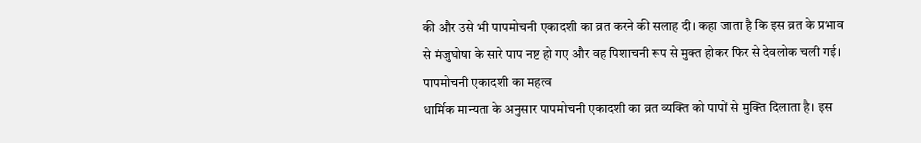की और उसे भी पापमोचनी एकादशी का व्रत करने की सलाह दी। कहा जाता है कि इस व्रत के प्रभाव से मंजुघोषा के सारे पाप नष्ट हो गए और वह पिशाचनी रूप से मुक्त होकर फिर से देवलोक चली गई।
पापमोचनी एकादशी का महत्व
धार्मिक मान्यता के अनुसार पापमोचनी एकादशी का व्रत व्यक्ति को पापों से मुक्ति दिलाता है। इस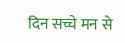दिन सच्चे मन से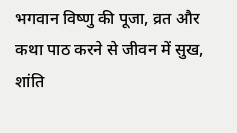भगवान विष्णु की पूजा, व्रत और कथा पाठ करने से जीवन में सुख, शांति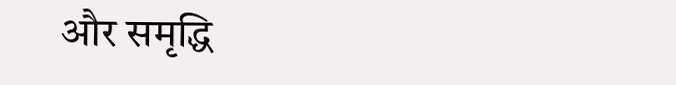और समृद्धि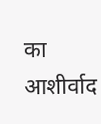का आशीर्वाद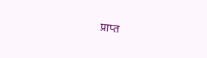प्राप्त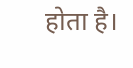होता है।